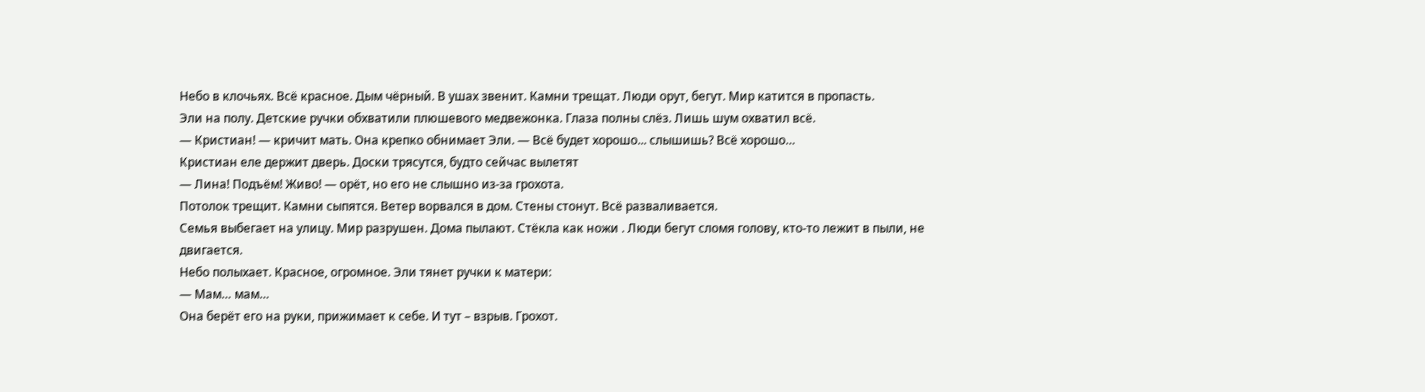Небо в клочьях. Всё красное. Дым чёрный. В ушах звенит. Камни трещат. Люди орут, бегут. Мир катится в пропасть.
Эли на полу. Детские ручки обхватили плюшевого медвежонка. Глаза полны слёз. Лишь шум охватил всё.
— Кристиан! — кричит мать. Она крепко обнимает Эли. — Всё будет хорошо... слышишь? Всё хорошо…
Кристиан еле держит дверь. Доски трясутся, будто сейчас вылетят
— Лина! Подъём! Живо! — орёт, но его не слышно из-за грохота.
Потолок трещит. Камни сыпятся. Ветер ворвался в дом. Стены стонут. Всё разваливается.
Семья выбегает на улицу. Мир разрушен. Дома пылают. Стёкла как ножи . Люди бегут сломя голову, кто-то лежит в пыли, не двигается.
Небо полыхает. Красное, огромное. Эли тянет ручки к матери:
— Мам… мам…
Она берёт его на руки, прижимает к себе. И тут – взрыв. Грохот.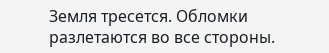Земля тресется. Обломки разлетаются во все стороны.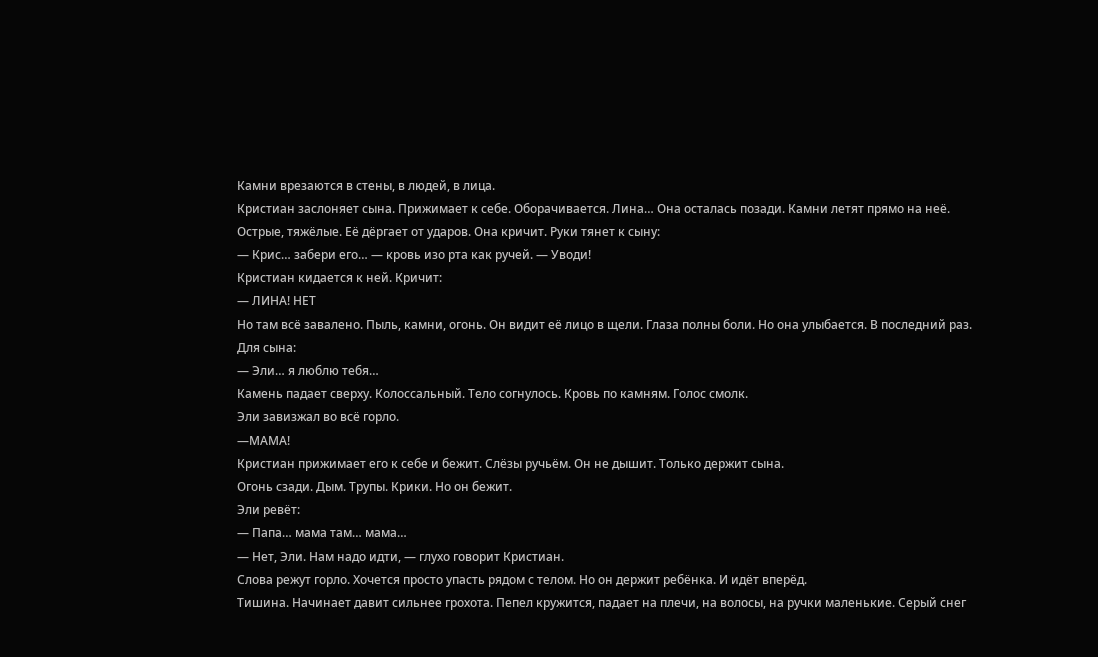Камни врезаются в стены, в людей, в лица.
Кристиан заслоняет сына. Прижимает к себе. Оборачивается. Лина… Она осталась позади. Камни летят прямо на неё. Острые, тяжёлые. Её дёргает от ударов. Она кричит. Руки тянет к сыну:
— Крис… забери его… — кровь изо рта как ручей. — Уводи!
Кристиан кидается к ней. Кричит:
— ЛИНА! НЕТ
Но там всё завалено. Пыль, камни, огонь. Он видит её лицо в щели. Глаза полны боли. Но она улыбается. В последний раз. Для сына:
— Эли… я люблю тебя…
Камень падает сверху. Колоссальный. Тело согнулось. Кровь по камням. Голос смолк.
Эли завизжал во всё горло.
—МАМА!
Кристиан прижимает его к себе и бежит. Слёзы ручьём. Он не дышит. Только держит сына.
Огонь сзади. Дым. Трупы. Крики. Но он бежит.
Эли ревёт:
— Папа… мама там… мама…
— Нет, Эли. Нам надо идти, — глухо говорит Кристиан.
Слова режут горло. Хочется просто упасть рядом с телом. Но он держит ребёнка. И идёт вперёд.
Тишина. Начинает давит сильнее грохота. Пепел кружится, падает на плечи, на волосы, на ручки маленькие. Серый снег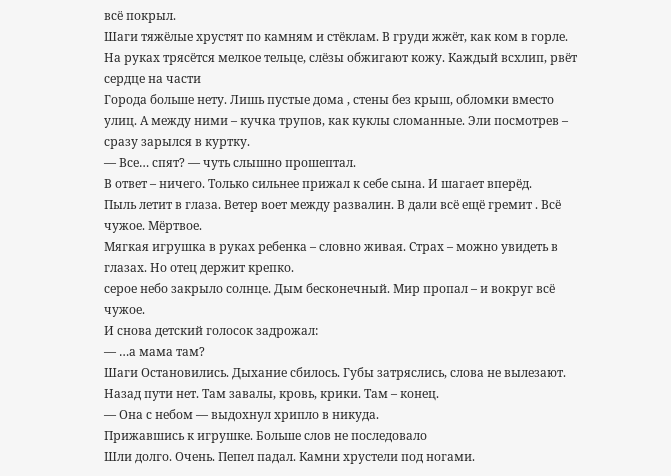всё покрыл.
Шаги тяжёлые хрустят по камням и стёклам. В груди жжёт, как ком в горле. На руках трясётся мелкое тельце, слёзы обжигают кожу. Каждый всхлип, рвёт сердце на части
Города больше нету. Лишь пустые дома , стены без крыш, обломки вместо улиц. А между ними – кучка трупов, как куклы сломанные. Эли посмотрев – сразу зарылся в куртку.
— Все… спят? — чуть слышно прошептал.
В ответ – ничего. Только сильнее прижал к себе сына. И шагает вперёд.
Пыль летит в глаза. Ветер воет между развалин. В дали всё ещё гремит . Всё чужое. Мёртвое.
Мягкая игрушка в руках ребенка – словно живая. Страх – можно увидеть в глазах. Но отец держит крепко.
серое небо закрыло солнце. Дым бесконечный. Мир пропал – и вокруг всё чужое.
И снова детский голосок задрожал:
— …а мама там?
Шаги Остановились. Дыхание сбилось. Губы затряслись, слова не вылезают. Назад пути нет. Там завалы, кровь, крики. Там – конец.
— Она с небом — выдохнул хрипло в никуда.
Прижавшись к игрушке. Больше слов не последовало
Шли долго. Очень. Пепел падал. Камни хрустели под ногами.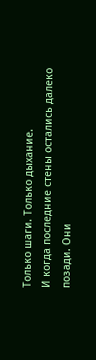Только шаги. Только дыхание.
И когда последние стены остались далеко позади. Они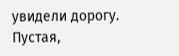увидели дорогу. Пустая,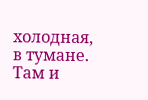холодная, в тумане.
Там и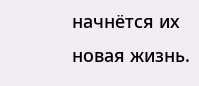начнётся их новая жизнь.